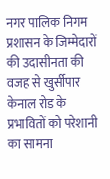नगर पालिक निगम प्रशासन के जिम्मेदारों की उदासीनता की वजह से खुर्सीपार केनाल रोड के प्रभावितों को परेशानी का सामना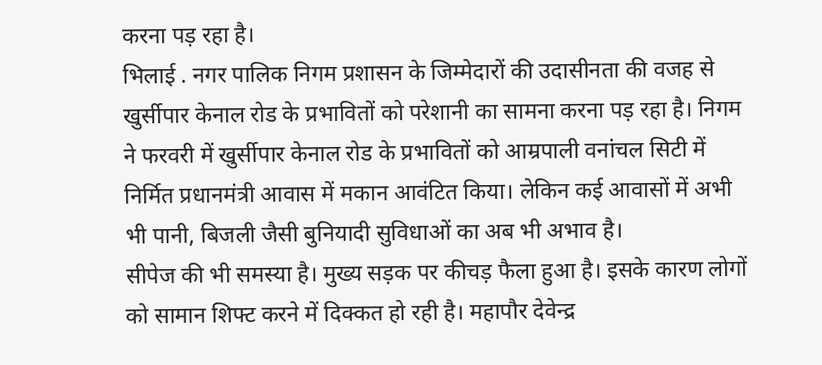करना पड़ रहा है।
भिलाई . नगर पालिक निगम प्रशासन के जिम्मेदारों की उदासीनता की वजह से खुर्सीपार केनाल रोड के प्रभावितों को परेशानी का सामना करना पड़ रहा है। निगम ने फरवरी में खुर्सीपार केनाल रोड के प्रभावितों को आम्रपाली वनांचल सिटी में निर्मित प्रधानमंत्री आवास में मकान आवंटित किया। लेकिन कई आवासों में अभी भी पानी, बिजली जैसी बुनियादी सुविधाओं का अब भी अभाव है।
सीपेज की भी समस्या है। मुख्य सड़क पर कीचड़ फैला हुआ है। इसके कारण लोगों को सामान शिफ्ट करने में दिक्कत हो रही है। महापौर देवेन्द्र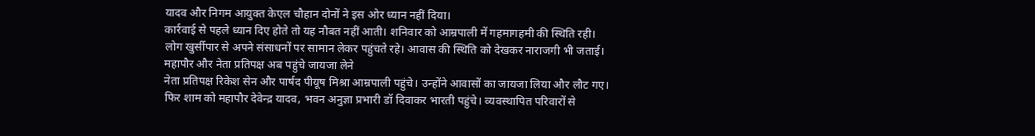यादव और निगम आयुक्त केएल चौहान दोनों ने इस ओर ध्यान नहीं दिया।
कार्रवाई से पहले ध्यान दिए होते तो यह नौबत नहीं आती। शनिवार को आम्रपाली में गहमागहमी की स्थिति रही। लोग खुर्सीपार से अपने संसाधनों पर सामान लेकर पहुंचते रहे। आवास की स्थिति को देखकर नाराजगी भी जताई।
महापौर और नेता प्रतिपक्ष अब पहुंचे जायजा लेने
नेता प्रतिपक्ष रिकेश सेन और पार्षद पीयूष मिश्रा आम्रपाली पहुंचे। उन्होंने आवासों का जायजा लिया और लौट गए। फिर शाम को महापौर देवेन्द्र यादव, भवन अनुज्ञा प्रभारी डॉ दिवाकर भारती पहुंचे। व्यवस्थापित परिवारों से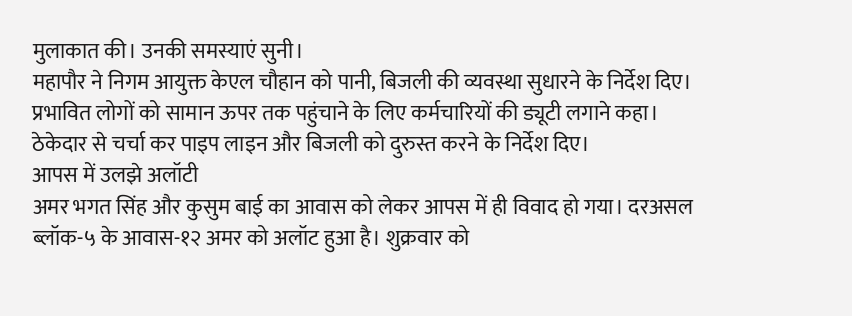मुलाकात की। उनकी समस्याएं सुनी।
महापौर ने निगम आयुक्त केएल चौहान को पानी, बिजली की व्यवस्था सुधारने के निर्देश दिए। प्रभावित लोगों को सामान ऊपर तक पहुंचाने के लिए कर्मचारियों की ड्यूटी लगाने कहा। ठेकेदार से चर्चा कर पाइप लाइन और बिजली को दुरुस्त करने के निर्देश दिए।
आपस में उलझे अलॉटी
अमर भगत सिंह और कुसुम बाई का आवास को लेकर आपस में ही विवाद हो गया। दरअसल ब्लॉक-५ के आवास-१२ अमर को अलॉट हुआ है। शुक्रवार को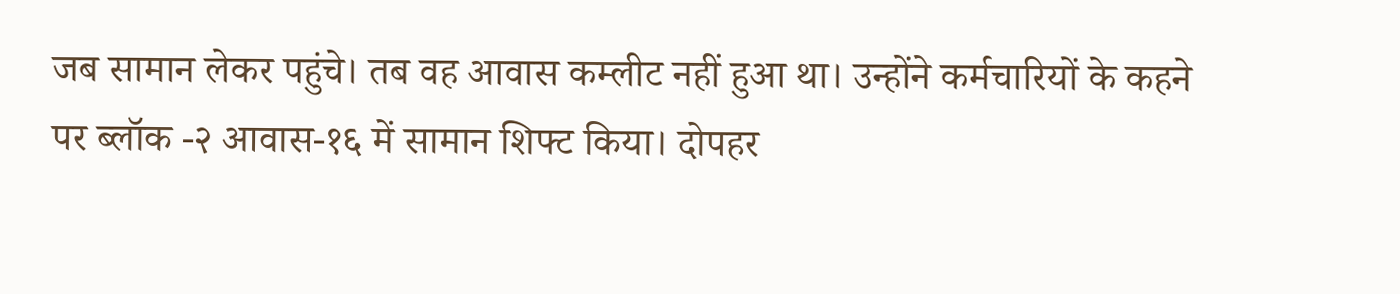जब सामान लेकर पहुंचे। तब वह आवास कम्लीट नहीं हुआ था। उन्होंने कर्मचारियों के कहने पर ब्लॉक -२ आवास-१६ में सामान शिफ्ट किया। दोपहर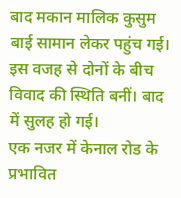बाद मकान मालिक कुसुम बाई सामान लेकर पहुंच गई। इस वजह से दोनों के बीच विवाद की स्थिति बनीं। बाद में सुलह हो गई।
एक नजर में केनाल रोड के प्रभावित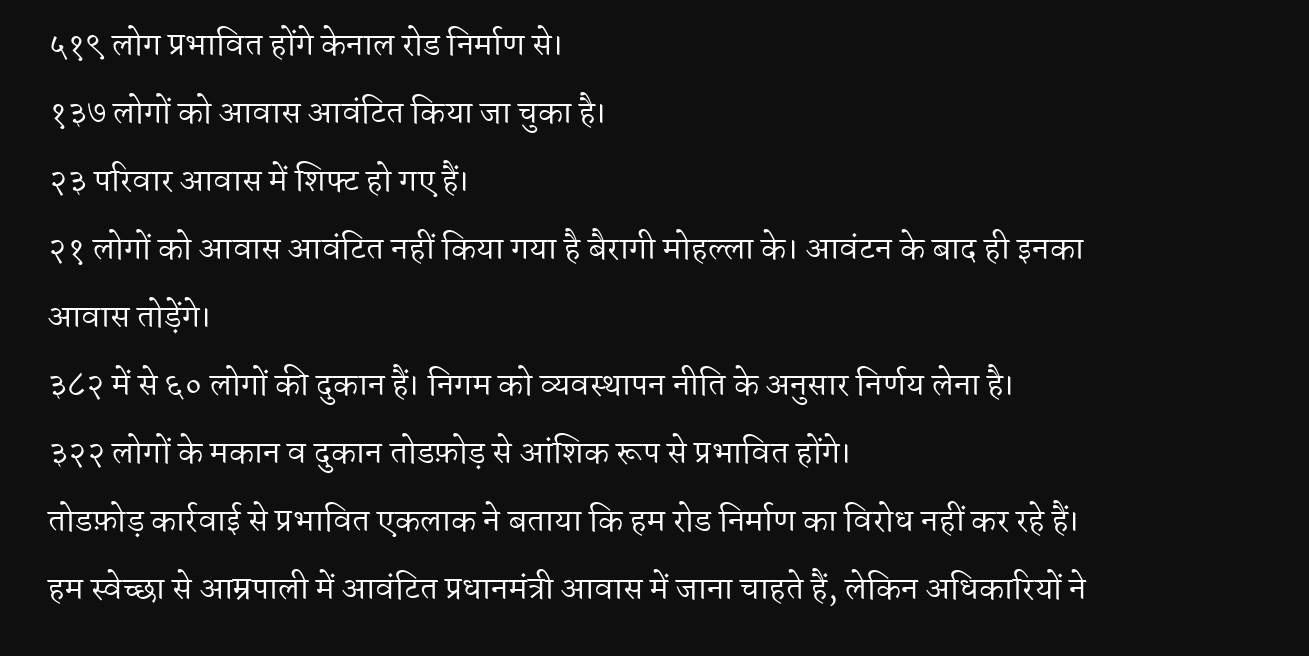५१९ लोग प्रभावित होंगे केनाल रोड निर्माण से।
१३७ लोगों को आवास आवंटित किया जा चुका है।
२३ परिवार आवास में शिफ्ट हो गए हैं।
२१ लोगों को आवास आवंटित नहीं किया गया है बैरागी मोहल्ला के। आवंटन के बाद ही इनका आवास तोड़ेंगे।
३८२ में से ६० लोगों की दुकान हैं। निगम को व्यवस्थापन नीति के अनुसार निर्णय लेना है।
३२२ लोगों के मकान व दुकान तोडफ़ोड़ से आंशिक रूप से प्रभावित होंगे।
तोडफ़ोड़ कार्रवाई से प्रभावित एकलाक ने बताया कि हम रोड निर्माण का विरोध नहीं कर रहे हैं। हम स्वेच्छा से आम्रपाली में आवंटित प्रधानमंत्री आवास में जाना चाहते हैं, लेकिन अधिकारियों ने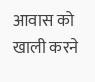आवास को खाली करने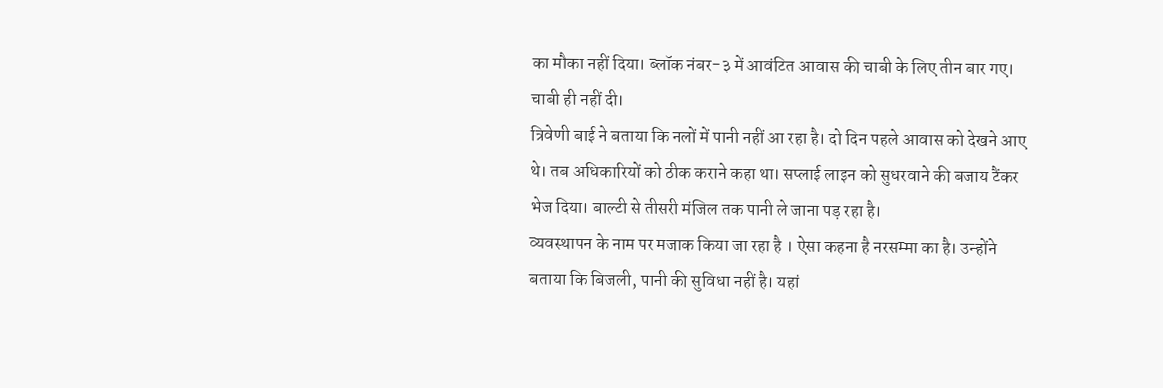का मौका नहीं दिया। ब्लॉक नंबर-३ में आवंटित आवास की चाबी के लिए तीन बार गए। चाबी ही नहीं दी।
त्रिवेणी बाई ने बताया कि नलों में पानी नहीं आ रहा है। दो दिन पहले आवास को देखने आए थे। तब अधिकारियों को ठीक कराने कहा था। सप्लाई लाइन को सुधरवाने की बजाय टैंकर भेज दिया। बाल्टी से तीसरी मंजिल तक पानी ले जाना पड़ रहा है।
व्यवस्थापन के नाम पर मजाक किया जा रहा है । ऐसा कहना है नरसम्मा का है। उन्होंने बताया कि बिजली, पानी की सुविधा नहीं है। यहां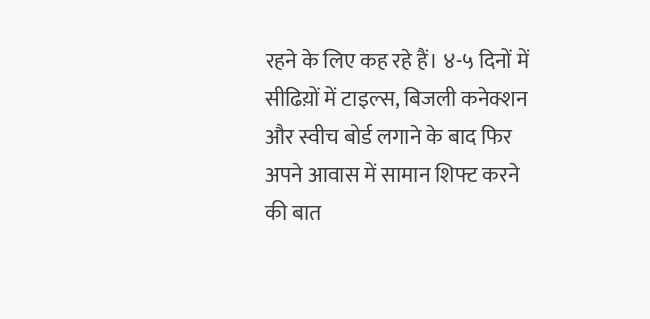रहने के लिए कह रहे हैं। ४-५ दिनों में सीढिय़ों में टाइल्स, बिजली कनेक्शन और स्वीच बोर्ड लगाने के बाद फिर अपने आवास में सामान शिफ्ट करने की बात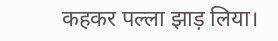कहकर पल्ला झाड़ लिया।